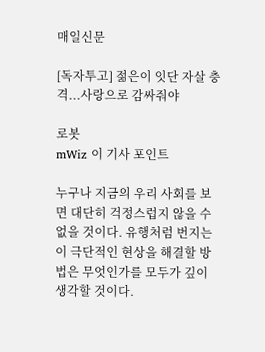매일신문

[독자투고] 젊은이 잇단 자살 충격...사랑으로 감싸줘야

로봇
mWiz 이 기사 포인트

누구나 지금의 우리 사회를 보면 대단히 걱정스럽지 않을 수 없을 것이다. 유행처럼 번지는 이 극단적인 현상을 해결할 방법은 무엇인가를 모두가 깊이 생각할 것이다.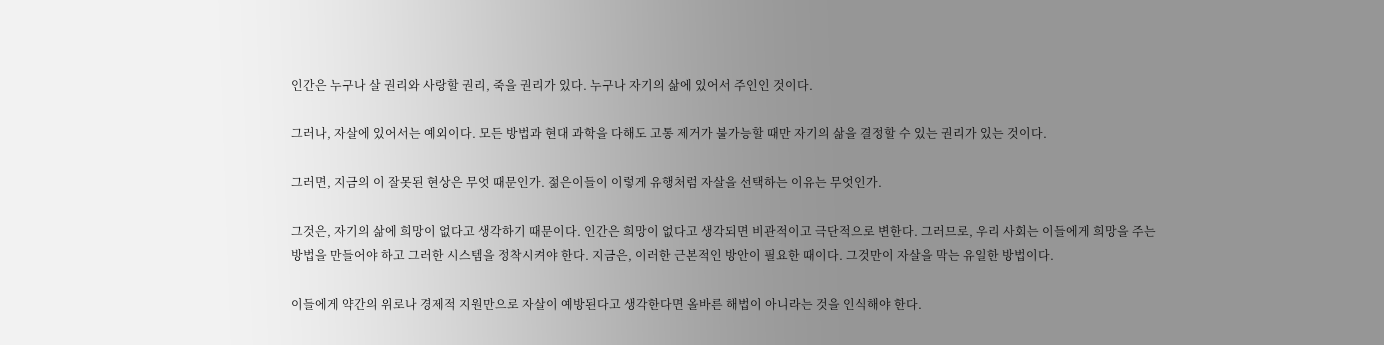인간은 누구나 살 권리와 사랑할 권리, 죽을 권리가 있다. 누구나 자기의 삶에 있어서 주인인 것이다.

그러나, 자살에 있어서는 예외이다. 모든 방법과 현대 과학을 다해도 고통 제거가 불가능할 때만 자기의 삶을 결정할 수 있는 권리가 있는 것이다.

그러면, 지금의 이 잘못된 현상은 무엇 때문인가. 젊은이들이 이렇게 유행처럼 자살을 선택하는 이유는 무엇인가.

그것은, 자기의 삶에 희망이 없다고 생각하기 때문이다. 인간은 희망이 없다고 생각되면 비관적이고 극단적으로 변한다. 그러므로, 우리 사회는 이들에게 희망을 주는 방법을 만들어야 하고 그러한 시스템을 정착시켜야 한다. 지금은, 이러한 근본적인 방안이 필요한 때이다. 그것만이 자살을 막는 유일한 방법이다.

이들에게 약간의 위로나 경제적 지원만으로 자살이 예방된다고 생각한다면 올바른 해법이 아니라는 것을 인식해야 한다.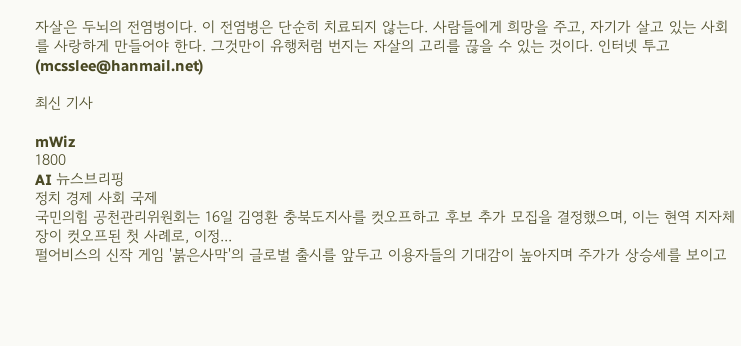자살은 두뇌의 전염병이다. 이 전염병은 단순히 치료되지 않는다. 사람들에게 희망을 주고, 자기가 살고 있는 사회를 사랑하게 만들어야 한다. 그것만이 유행처럼 번지는 자살의 고리를 끊을 수 있는 것이다. 인터넷 투고(mcsslee@hanmail.net)

최신 기사

mWiz
1800
AI 뉴스브리핑
정치 경제 사회 국제
국민의힘 공천관리위원회는 16일 김영환 충북도지사를 컷오프하고 후보 추가 모집을 결정했으며, 이는 현역 지자체장이 컷오프된 첫 사례로, 이정...
펄어비스의 신작 게임 '붉은사막'의 글로벌 출시를 앞두고 이용자들의 기대감이 높아지며 주가가 상승세를 보이고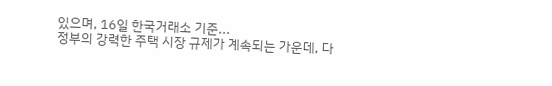있으며, 16일 한국거래소 기준...
정부의 강력한 주택 시장 규제가 계속되는 가운데, 다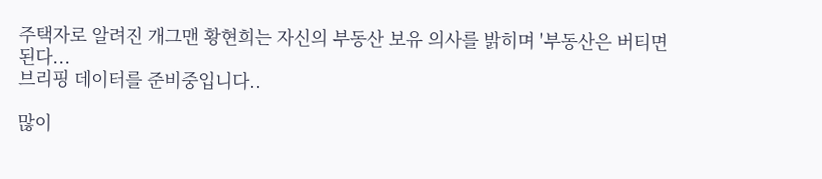주택자로 알려진 개그맨 황현희는 자신의 부동산 보유 의사를 밝히며 '부동산은 버티면 된다...
브리핑 데이터를 준비중입니다..

많이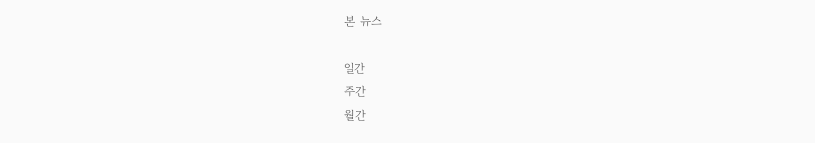본 뉴스

일간
주간
월간